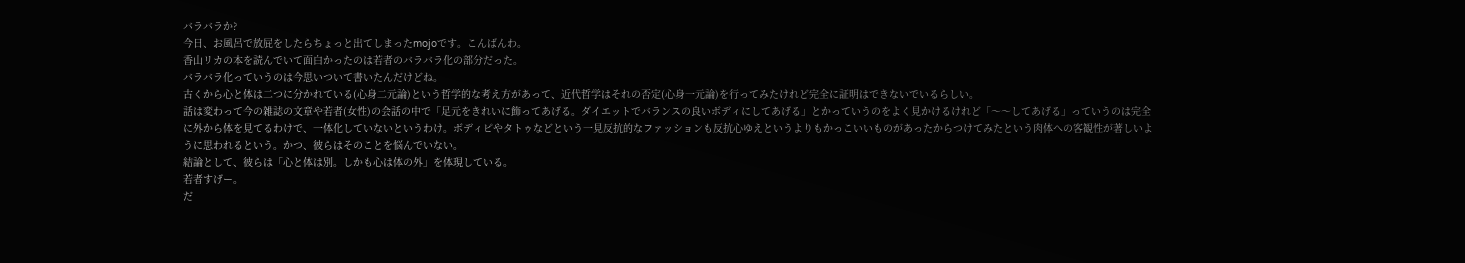バラバラか?
今日、お風呂で放屁をしたらちょっと出てしまったmojoです。こんばんわ。
香山リカの本を読んでいて面白かったのは若者のバラバラ化の部分だった。
バラバラ化っていうのは今思いついて書いたんだけどね。
古くから心と体は二つに分かれている(心身二元論)という哲学的な考え方があって、近代哲学はそれの否定(心身一元論)を行ってみたけれど完全に証明はできないでいるらしい。
話は変わって今の雑誌の文章や若者(女性)の会話の中で「足元をきれいに飾ってあげる。ダイエットでバランスの良いボディにしてあげる」とかっていうのをよく見かけるけれど「〜〜してあげる」っていうのは完全に外から体を見てるわけで、一体化していないというわけ。ボディピやタトゥなどという一見反抗的なファッションも反抗心ゆえというよりもかっこいいものがあったからつけてみたという肉体への客観性が著しいように思われるという。かつ、彼らはそのことを悩んでいない。
結論として、彼らは「心と体は別。しかも心は体の外」を体現している。
若者すげー。
だ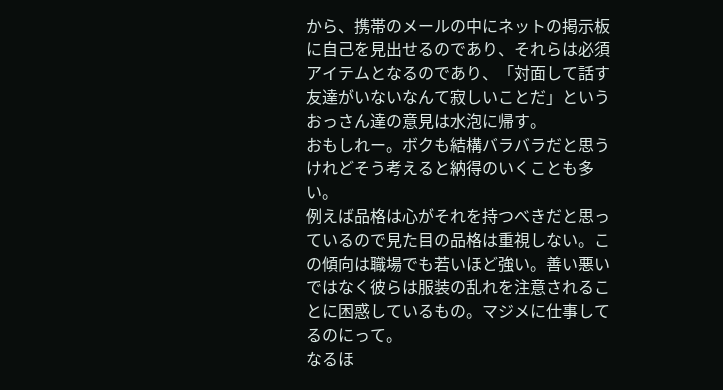から、携帯のメールの中にネットの掲示板に自己を見出せるのであり、それらは必須アイテムとなるのであり、「対面して話す友達がいないなんて寂しいことだ」というおっさん達の意見は水泡に帰す。
おもしれー。ボクも結構バラバラだと思うけれどそう考えると納得のいくことも多い。
例えば品格は心がそれを持つべきだと思っているので見た目の品格は重視しない。この傾向は職場でも若いほど強い。善い悪いではなく彼らは服装の乱れを注意されることに困惑しているもの。マジメに仕事してるのにって。
なるほ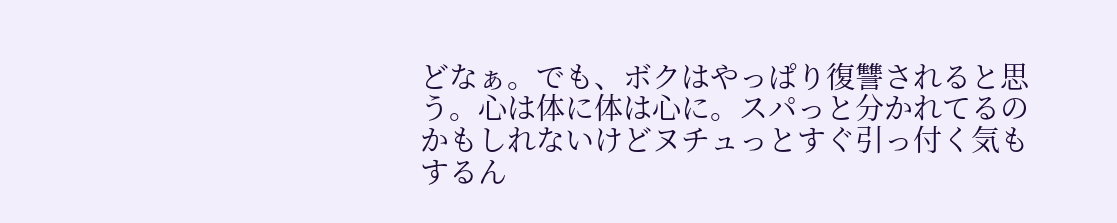どなぁ。でも、ボクはやっぱり復讐されると思う。心は体に体は心に。スパっと分かれてるのかもしれないけどヌチュっとすぐ引っ付く気もするん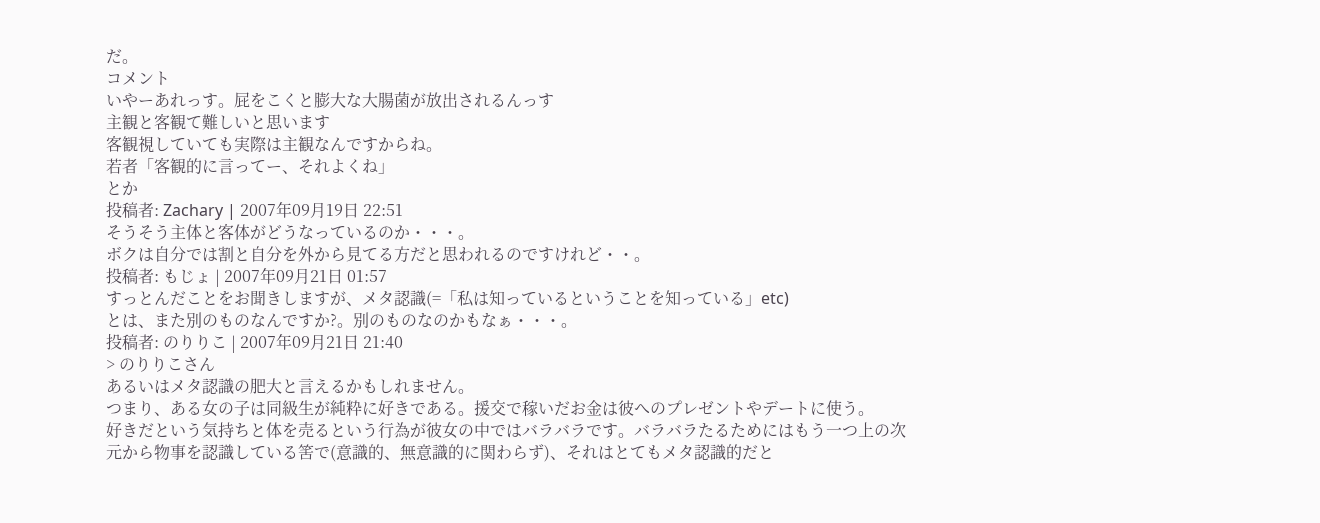だ。
コメント
いやーあれっす。屁をこくと膨大な大腸菌が放出されるんっす
主観と客観て難しいと思います
客観視していても実際は主観なんですからね。
若者「客観的に言ってー、それよくね」
とか
投稿者: Zachary | 2007年09月19日 22:51
そうそう主体と客体がどうなっているのか・・・。
ボクは自分では割と自分を外から見てる方だと思われるのですけれど・・。
投稿者: もじょ | 2007年09月21日 01:57
すっとんだことをお聞きしますが、メタ認識(=「私は知っているということを知っている」etc)
とは、また別のものなんですか?。別のものなのかもなぁ・・・。
投稿者: のりりこ | 2007年09月21日 21:40
> のりりこさん
あるいはメタ認識の肥大と言えるかもしれません。
つまり、ある女の子は同級生が純粋に好きである。援交で稼いだお金は彼へのプレゼントやデートに使う。
好きだという気持ちと体を売るという行為が彼女の中ではバラバラです。バラバラたるためにはもう一つ上の次元から物事を認識している筈で(意識的、無意識的に関わらず)、それはとてもメタ認識的だと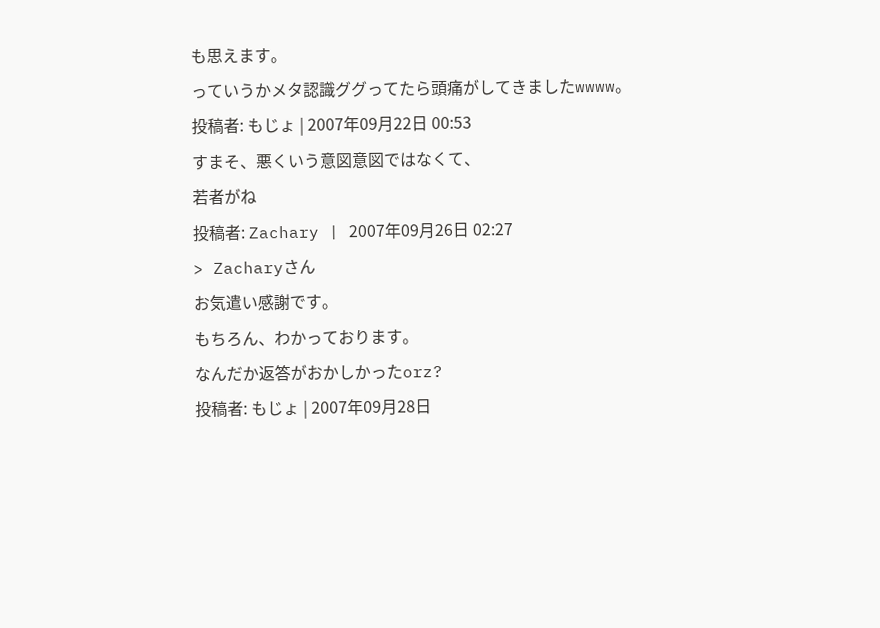も思えます。
っていうかメタ認識ググってたら頭痛がしてきましたwwww。
投稿者: もじょ | 2007年09月22日 00:53
すまそ、悪くいう意図意図ではなくて、
若者がね
投稿者: Zachary | 2007年09月26日 02:27
> Zacharyさん
お気遣い感謝です。
もちろん、わかっております。
なんだか返答がおかしかったorz?
投稿者: もじょ | 2007年09月28日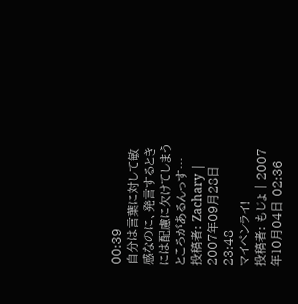00:39
自分は言葉に対して敏感なのに、発言するときには配慮に欠けてしまうところがあるんっす…
投稿者: Zachary | 2007年09月28日 23:48
マイペンライ!
投稿者: もじょ | 2007年10月04日 02:36